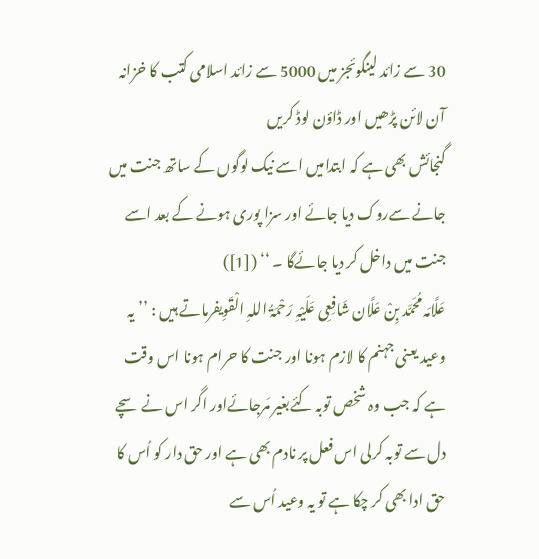30 سے زائد لینگوئجز میں 5000 سے زائد اسلامی کتب کا خزانہ آن لائن پڑھیں اور ڈاؤن لوڈ کریں
گنجائش بھی ہے کہ ابتدامیں اسے نیک لوگوں کے ساتھ جنت میں جانے سےروک دیا جائے اور سزا پوری ہونے کے بعد اسے جنت میں داخل کر دیا جائےگا ۔ ‘‘ ([1])
عَلَّامَہ مُحَمَّد بِنْ عَلَّان شَافِعِی عَلَیْہِ رَحْمَۃُ اللہِ الْقَوِیفرماتے ہیں : ’’یہ وعید یعنی جہنم کا لازم ہونا اور جنت کا حرام ہونا اس وقت ہے کہ جب وہ شخص توبہ کئےبغیر مَرجائےاور اگر اس نے سچے دل سے توبہ کرلی اس فعل پر نادم بھی ہے اور حق دار کو اُس کا حق ادا بھی کر چکا ہے تو یہ وعید اُس سے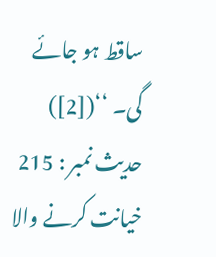ساقط ہو جائے گی۔ ‘‘([2])
حدیث نمبر : 215 خیانت کرنے والا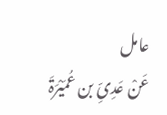عامل
عَنْ عَدِیِّ بن عُمَیْرَۃَ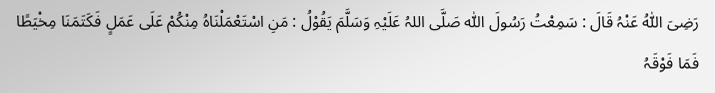رَضِیَ اللّٰہُ عَنْہُ قَالَ : سَمِعْتُ رَسُولَ اللّٰہ صَلَّی اللہُ عَلَیْہِ وَسَلَّمَ یَقُوْلُ : مَنِ اسْتَعْمَلْنَاہُ مِنْکُمْ عَلَی عَمَلٍ فَکَتَمَنَا مِخْیَطًا فَمَا فَوْقَہُ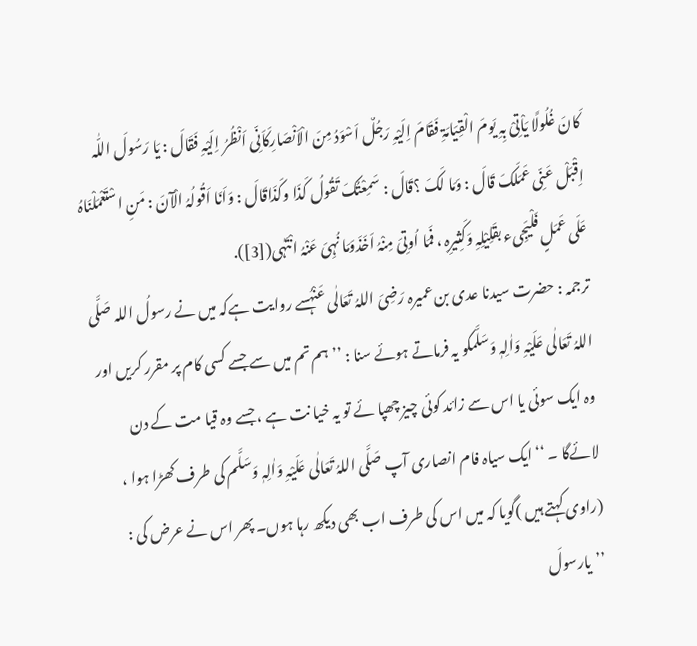کَانَ غُلُولًا یَاْتِیْ بِہِ یَومَ الْقِیَامَۃِ فَقَامَ اِلَیْہِ رَجُلٌ اَسْوَدُ مِنَ الْاَنْصَارِکَاَنِّی اَنْظُرُ اِلَیْہِ فَقَالَ : یَا رَسُولَ اللّٰہ اِقْبَلْ عَنِّی عَمَلَکَ قَالَ : وَمَا لَکَ ؟قَالَ : سَمِعْتُکَ تَقُولُ کَذَا وکَذَاقَالَ : وَاَنَا اَقُولُہُ الْآنَ : مَنِ اسْتَعْمَلْنَاہُ عَلَی عَمَلٍ فَلْیَجِیء بقَلِیْلِہِ وَکَثِیرِہِ ، فَمَا اُوتِیَ مِنْہُ اَخَذَوَمَا نُہِیَ عَنْہُ انْتَہٰی([3]).
ترجمہ : حضرت سیدنا عدی بن عمیرہ رَضِیَ اللہُ تَعَالٰی عَنْہُسے روایت ہےکہ میں نے رسولُ اللہ صَلَّی اللہُ تَعَالٰی عَلَیْہِ وَاٰلِہٖ وَسَلَّمکو یہ فرماتے ہوئے سنا : ’’ہم تم میں سے جسے کسی کام پر مقرر کریں اور وہ ایک سوئی یا اس سے زائد کوئی چیز چھپا ئے تو یہ خیا نت ہے ، جسے وہ قیا مت کے دن لائےگا ۔ ‘‘ایک سیاہ فام انصاری آپ صَلَّی اللہُ تَعَالٰی عَلَیْہِ وَاٰلِہٖ وَسَلَّم کی طرف کھڑا ہوا ، (راوی کہتے ہیں )گویا کہ میں اس کی طرف اب بھی دیکھ رہا ہوں۔ پھر اس نے عرض کی : ’’یارسولَ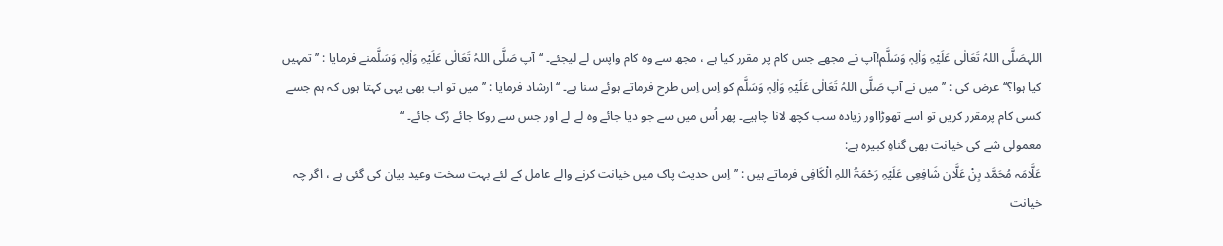اللہصَلَّی اللہُ تَعَالٰی عَلَیْہِ وَاٰلِہٖ وَسَلَّم!آپ نے مجھے جس کام پر مقرر کیا ہے ، مجھ سے وہ کام واپس لے لیجئے۔ ‘‘آپ صَلَّی اللہُ تَعَالٰی عَلَیْہِ وَاٰلِہٖ وَسَلَّمنے فرمایا : ’’ تمہیں کیا ہوا؟‘‘عرض کی : ’’میں نے آپ صَلَّی اللہُ تَعَالٰی عَلَیْہِ وَاٰلِہٖ وَسَلَّم کو اِس اِس طرح فرماتے ہوئے سنا ہے۔ ‘‘ ارشاد فرمایا : ’’میں تو اب بھی یہی کہتا ہوں کہ ہم جسے کسی کام پرمقرر کریں تو اسے تھوڑااور زیادہ سب کچھ لانا چاہیے۔ پھر اُس میں سے جو دیا جائے وہ لے لے اور جس سے روکا جائے رُک جائے۔ ‘‘
معمولی شے کی خیانت بھی گناہِ کبیرہ ہے:
عَلَّامَہ مُحَمَّد بِنْ عَلَّان شَافِعِی عَلَیْہِ رَحْمَۃُ اللہِ الْکَافِی فرماتے ہیں : ’’اِس حدیث پاک میں خیانت کرنے والے عامل کے لئے بہت سخت وعید بیان کی گئی ہے ، اگر چہ خیانت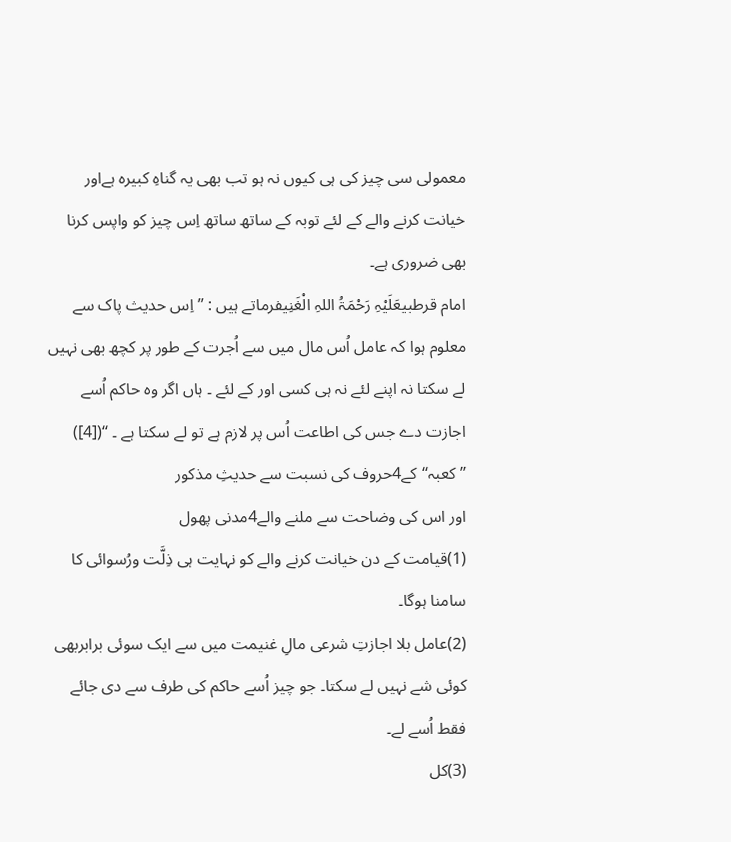معمولی سی چیز کی ہی کیوں نہ ہو تب بھی یہ گناہِ کبیرہ ہےاور خیانت کرنے والے کے لئے توبہ کے ساتھ ساتھ اِس چیز کو واپس کرنا بھی ضروری ہے۔
امام قرطبیعَلَیْہِ رَحْمَۃُ اللہِ الْغَنِیفرماتے ہیں : ’’اِس حدیث پاک سے معلوم ہوا کہ عامل اُس مال میں سے اُجرت کے طور پر کچھ بھی نہیں لے سکتا نہ اپنے لئے نہ ہی کسی اور کے لئے ۔ ہاں اگر وہ حاکم اُسے اجازت دے جس کی اطاعت اُس پر لازم ہے تو لے سکتا ہے ۔ ‘‘([4])
’’کعبہ‘‘کے4حروف کی نسبت سے حدیثِ مذکور
اور اس کی وضاحت سے ملنے والے4مدنی پھول
(1)قیامت کے دن خیانت کرنے والے کو نہایت ہی ذِلَّت ورُسوائی کا سامنا ہوگا۔
(2)عامل بلا اجازتِ شرعی مالِ غنیمت میں سے ایک سوئی برابربھی کوئی شے نہیں لے سکتا۔ جو چیز اُسے حاکم کی طرف سے دی جائے فقط اُسے لے۔
(3)کل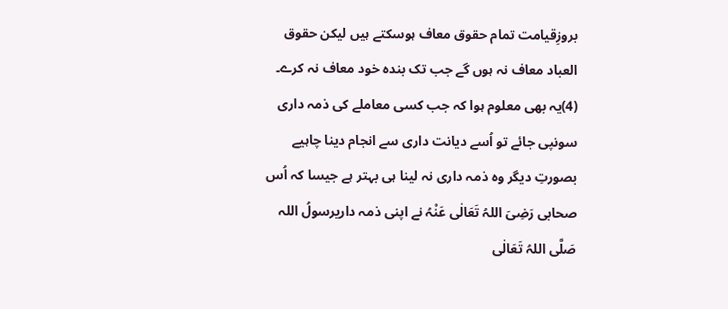بروزِقیامت تمام حقوق معاف ہوسکتے ہیں لیکن حقوق العباد معاف نہ ہوں گے جب تک بندہ خود معاف نہ کرے۔
(4)یہ بھی معلوم ہوا کہ جب کسی معاملے کی ذمہ داری سونپی جائے تو اُسے دیانت داری سے انجام دینا چاہیے بصورتِ دیگر وہ ذمہ داری نہ لینا ہی بہتر ہے جیسا کہ اُس صحابی رَضِیَ اللہُ تَعَالٰی عَنْہُ نے اپنی ذمہ داریرسولُ اللہ صَلَّی اللہُ تَعَالٰی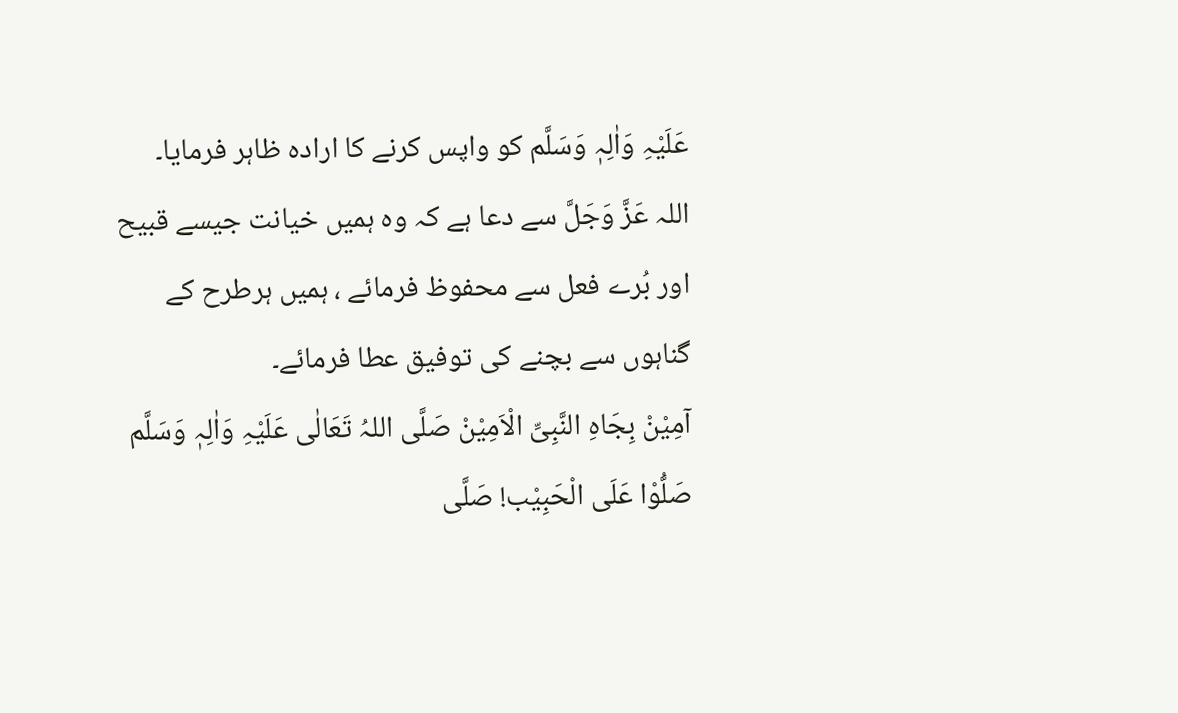عَلَیْہِ وَاٰلِہٖ وَسَلَّم کو واپس کرنے کا ارادہ ظاہر فرمایا۔
اللہ عَزَّ وَجَلَّ سے دعا ہے کہ وہ ہمیں خیانت جیسے قبیح اور بُرے فعل سے محفوظ فرمائے ، ہمیں ہرطرح کے گناہوں سے بچنے کی توفیق عطا فرمائے۔
آمِیْنْ بِجَاہِ النَّبِیِّ الْاَمِیْنْ صَلَّی اللہُ تَعَالٰی عَلَیْہِ وَاٰلِہٖ وَسَلَّم
صَلُّوْا عَلَی الْحَبِیْب! صَلَّی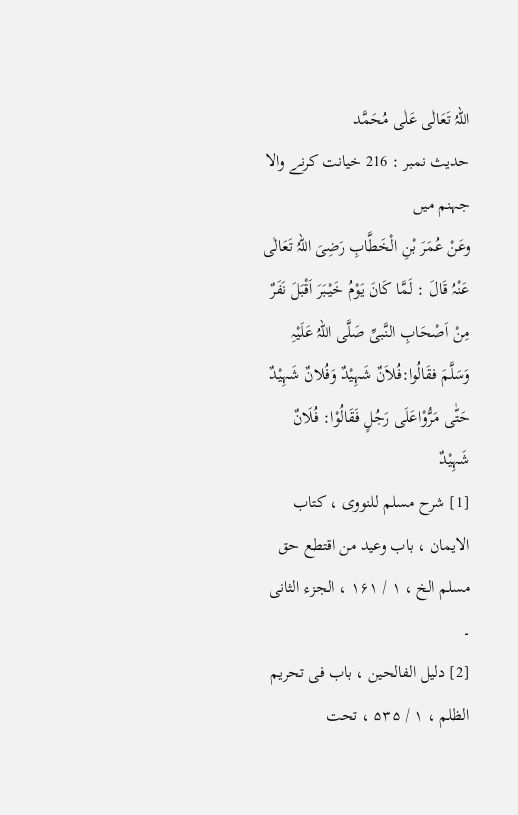اللہُ تَعَالٰی عَلٰی مُحَمَّد
حدیث نمبر : 216 خیانت کرنے والا جہنم میں
وعَنْ عُمَرَ بْنِ الْخَطَّابِ رَضِیَ اللہُ تَعَالٰی عَنْہُ قَالَ : لَمَّا کَانَ یَوْمُ خَیْبَرَ اَقْبَلَ نَفَرٌ مِنْ اَصْحَابِ النَّبیِّ صَلَّی اللہُ عَلَیْہِ وَسَلَّمَ فقَالُوا:فُلاَنٌ شَہِیْدٌ وَفُلانٌ شَہِیْدٌ حَتّٰی مَرُّوْاعَلَی رَجُلٍ فَقَالُوْا: فُلَانٌ شَہِیْدٌ
[1] شرح مسلم للنووی ، کتاب الایمان ، باب وعید من اقتطع حق مسلم الخ ، ۱ / ۱۶۱ ، الجزء الثانی ۔
[2] دلیل الفالحین ، باب فی تحریم الظلم ، ۱ / ۵۳۵ ، تحت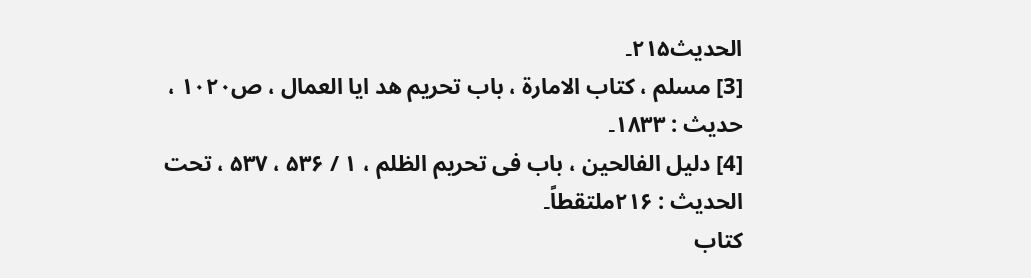الحدیث۲۱۵۔
[3] مسلم ، کتاب الامارۃ ، باب تحریم ھد ایا العمال ، ص۱۰۲۰ ، حدیث : ۱۸۳۳۔
[4] دلیل الفالحین ، باب فی تحریم الظلم ، ۱ / ۵۳۶ ، ۵۳۷ ، تحت الحدیث : ۲۱۶ملتقطاً۔
کتاب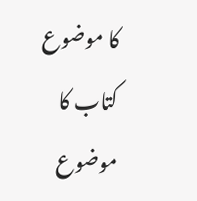کا موضوع
کتاب کا موضوع